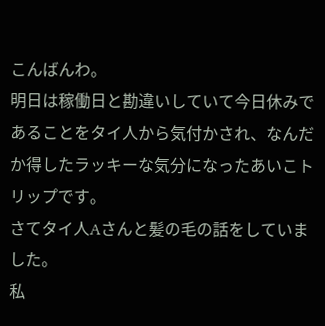こんばんわ。
明日は稼働日と勘違いしていて今日休みであることをタイ人から気付かされ、なんだか得したラッキーな気分になったあいこトリップです。
さてタイ人Aさんと髪の毛の話をしていました。
私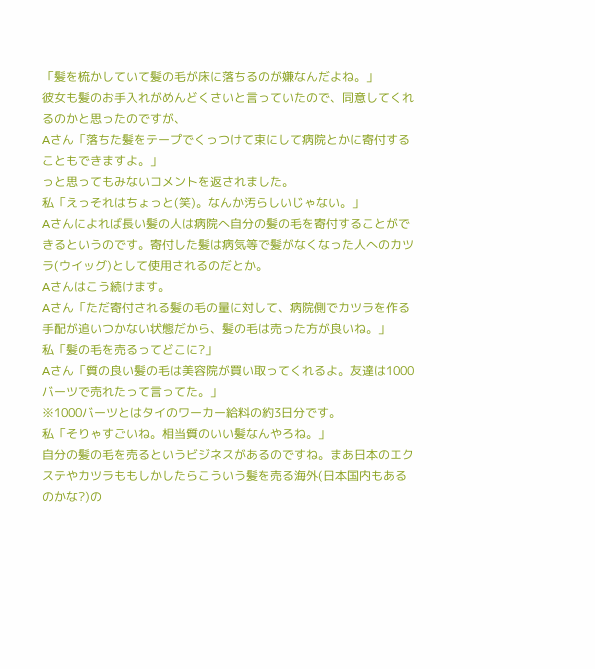「髪を梳かしていて髪の毛が床に落ちるのが嫌なんだよね。」
彼女も髪のお手入れがめんどくさいと言っていたので、同意してくれるのかと思ったのですが、
Aさん「落ちた髪をテープでくっつけて束にして病院とかに寄付することもできますよ。」
っと思ってもみないコメントを返されました。
私「えっそれはちょっと(笑)。なんか汚らしいじゃない。」
Aさんによれば長い髪の人は病院へ自分の髪の毛を寄付することができるというのです。寄付した髪は病気等で髪がなくなった人へのカツラ(ウイッグ)として使用されるのだとか。
Aさんはこう続けます。
Aさん「ただ寄付される髪の毛の量に対して、病院側でカツラを作る手配が追いつかない状態だから、髪の毛は売った方が良いね。」
私「髪の毛を売るってどこに?」
Aさん「質の良い髪の毛は美容院が買い取ってくれるよ。友達は1000バーツで売れたって言ってた。」
※1000バーツとはタイのワーカー給料の約3日分です。
私「そりゃすごいね。相当質のいい髪なんやろね。」
自分の髪の毛を売るというビジネスがあるのですね。まあ日本のエクステやカツラももしかしたらこういう髪を売る海外(日本国内もあるのかな?)の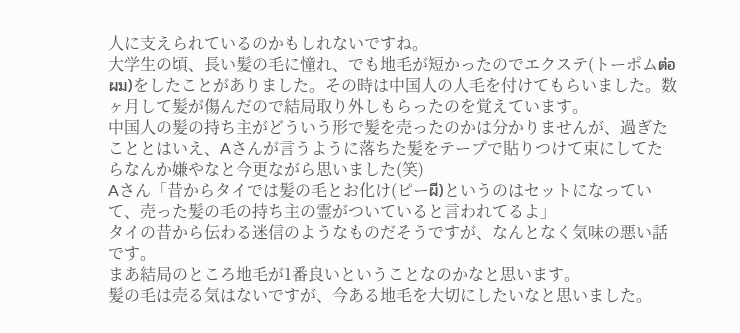人に支えられているのかもしれないですね。
大学生の頃、長い髪の毛に憧れ、でも地毛が短かったのでエクステ(トーポムต่อผม)をしたことがありました。その時は中国人の人毛を付けてもらいました。数ヶ月して髪が傷んだので結局取り外しもらったのを覚えています。
中国人の髪の持ち主がどういう形で髪を売ったのかは分かりませんが、過ぎたこととはいえ、Aさんが言うように落ちた髪をテープで貼りつけて束にしてたらなんか嫌やなと今更ながら思いました(笑)
Aさん「昔からタイでは髪の毛とお化け(ピーผี)というのはセットになっていて、売った髪の毛の持ち主の霊がついていると言われてるよ」
タイの昔から伝わる迷信のようなものだそうですが、なんとなく気味の悪い話です。
まあ結局のところ地毛が1番良いということなのかなと思います。
髪の毛は売る気はないですが、今ある地毛を大切にしたいなと思いました。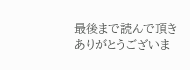最後まで読んで頂きありがとうございま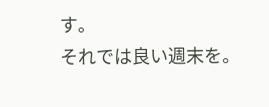す。
それでは良い週末を。